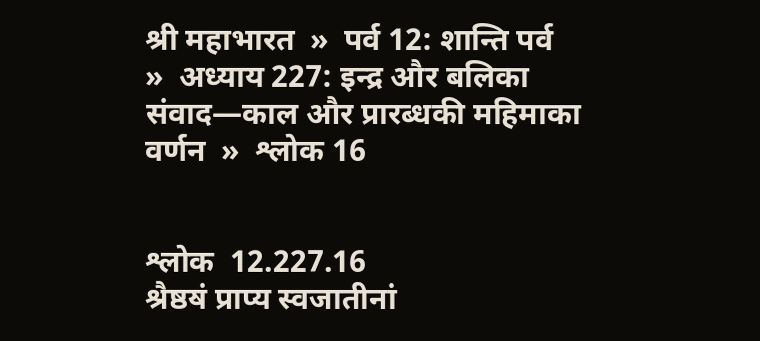श्री महाभारत  »  पर्व 12: शान्ति पर्व  »  अध्याय 227: इन्द्र और बलिका संवाद—काल और प्रारब्धकी महिमाका वर्णन  »  श्लोक 16


श्लोक  12.227.16
श्रैष्ठॺं प्राप्य स्वजातीनां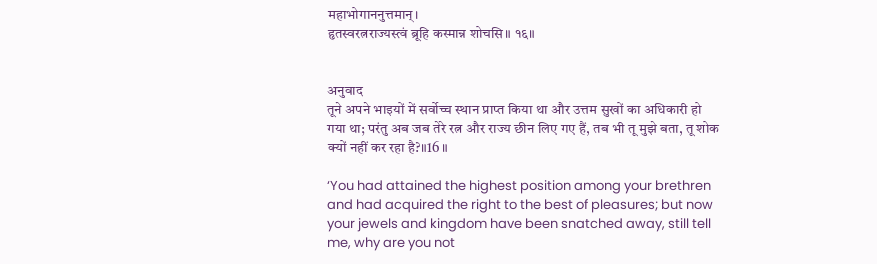महाभोगाननुत्तमान्।
हृतस्वरत्नराज्यस्त्वं ब्रूहि कस्मान्न शोचसि॥ १६॥


अनुवाद
तूने अपने भाइयों में सर्वोच्च स्थान प्राप्त किया था और उत्तम सुखों का अधिकारी हो गया था; परंतु अब जब तेरे रत्न और राज्य छीन लिए गए हैं, तब भी तू मुझे बता, तू शोक क्यों नहीं कर रहा है?॥16॥

‘You had attained the highest position among your brethren and had acquired the right to the best of pleasures; but now your jewels and kingdom have been snatched away, still tell me, why are you not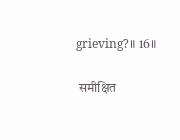grieving?॥ 16॥

 समीक्षित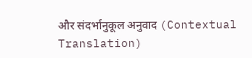और संदर्भानुकूल अनुवाद (Contextual Translation)